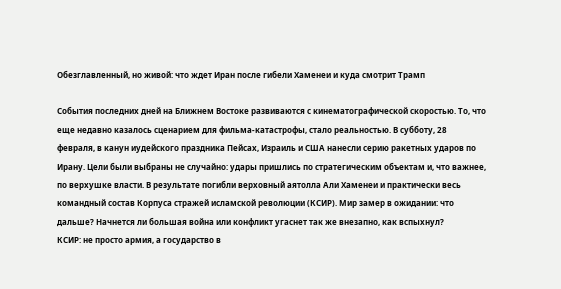Обезглавленный, но живой: что ждет Иран после гибели Хаменеи и куда смотрит Трамп

События последних дней на Ближнем Востоке развиваются с кинематографической скоростью. То, что еще недавно казалось сценарием для фильма-катастрофы, стало реальностью. В субботу, 28 февраля, в канун иудейского праздника Пейсах, Израиль и США нанесли серию ракетных ударов по Ирану. Цели были выбраны не случайно: удары пришлись по стратегическим объектам и, что важнее, по верхушке власти. В результате погибли верховный аятолла Али Хаменеи и практически весь командный состав Корпуса стражей исламской революции (КСИР). Мир замер в ожидании: что дальше? Начнется ли большая война или конфликт угаснет так же внезапно, как вспыхнул?
КСИР: не просто армия, а государство в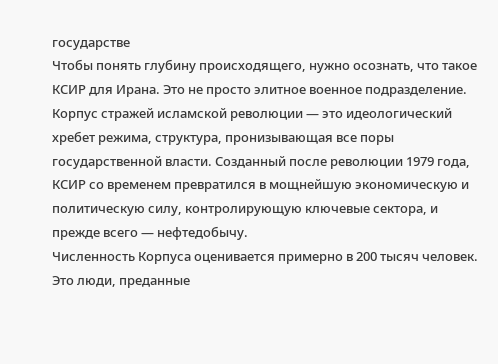государстве
Чтобы понять глубину происходящего, нужно осознать, что такое КСИР для Ирана. Это не просто элитное военное подразделение. Корпус стражей исламской революции — это идеологический хребет режима, структура, пронизывающая все поры государственной власти. Созданный после революции 1979 года, КСИР со временем превратился в мощнейшую экономическую и политическую силу, контролирующую ключевые сектора, и прежде всего — нефтедобычу.
Численность Корпуса оценивается примерно в 200 тысяч человек. Это люди, преданные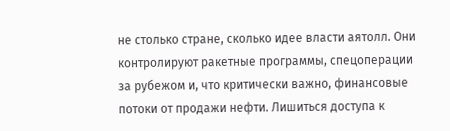не столько стране, сколько идее власти аятолл. Они контролируют ракетные программы, спецоперации за рубежом и, что критически важно, финансовые потоки от продажи нефти. Лишиться доступа к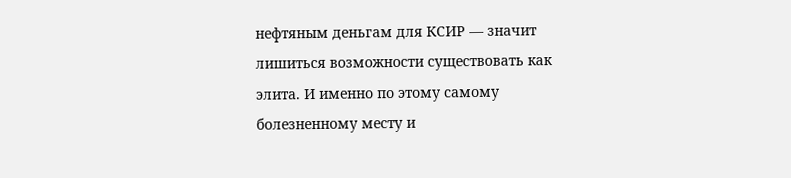нефтяным деньгам для КСИР — значит лишиться возможности существовать как элита. И именно по этому самому болезненному месту и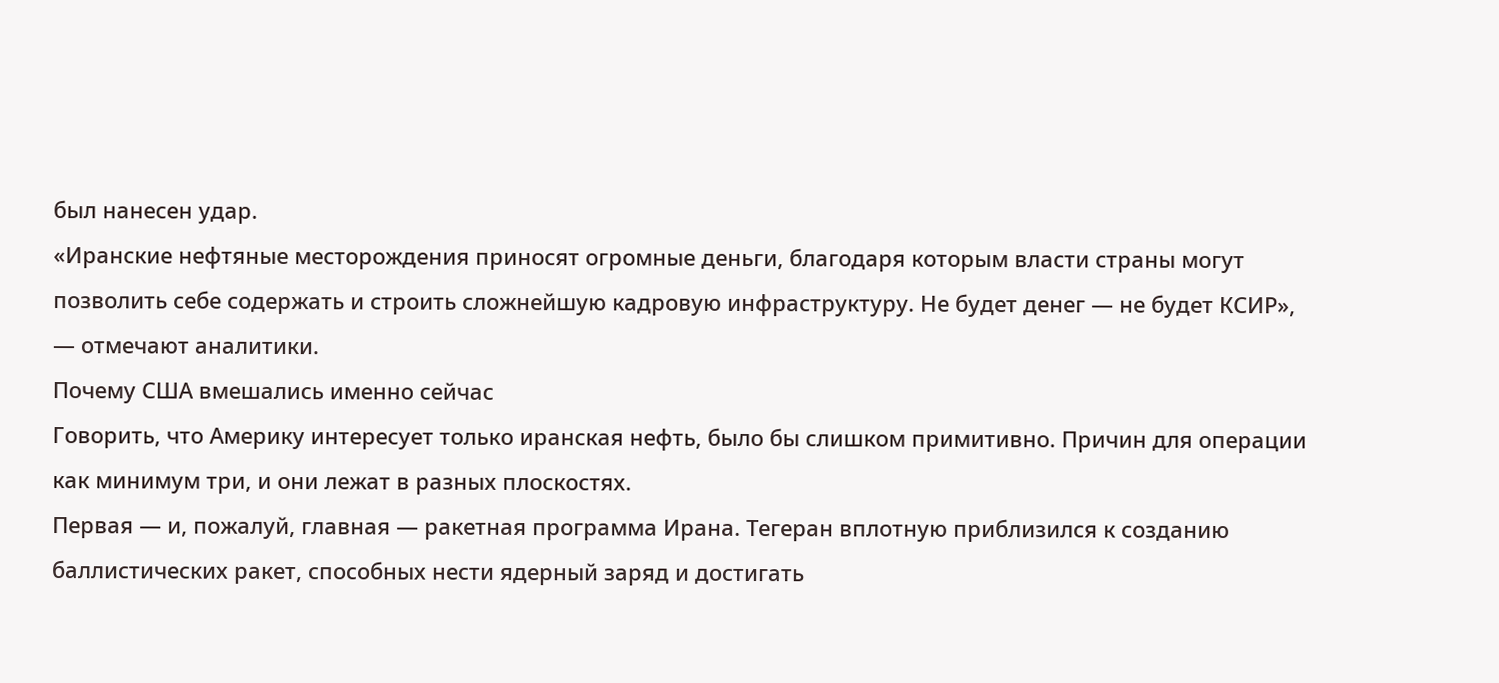был нанесен удар.
«Иранские нефтяные месторождения приносят огромные деньги, благодаря которым власти страны могут позволить себе содержать и строить сложнейшую кадровую инфраструктуру. Не будет денег — не будет КСИР», — отмечают аналитики.
Почему США вмешались именно сейчас
Говорить, что Америку интересует только иранская нефть, было бы слишком примитивно. Причин для операции как минимум три, и они лежат в разных плоскостях.
Первая — и, пожалуй, главная — ракетная программа Ирана. Тегеран вплотную приблизился к созданию баллистических ракет, способных нести ядерный заряд и достигать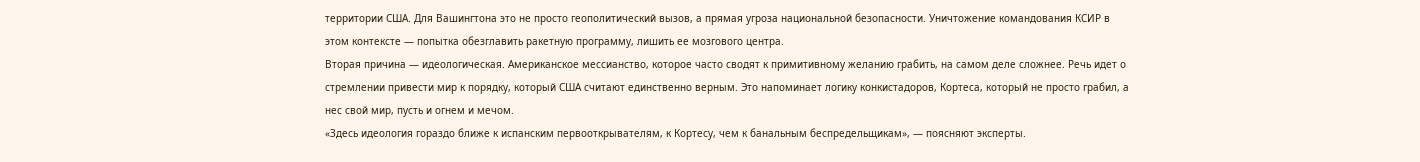территории США. Для Вашингтона это не просто геополитический вызов, а прямая угроза национальной безопасности. Уничтожение командования КСИР в этом контексте — попытка обезглавить ракетную программу, лишить ее мозгового центра.
Вторая причина — идеологическая. Американское мессианство, которое часто сводят к примитивному желанию грабить, на самом деле сложнее. Речь идет о стремлении привести мир к порядку, который США считают единственно верным. Это напоминает логику конкистадоров, Кортеса, который не просто грабил, а нес свой мир, пусть и огнем и мечом.
«Здесь идеология гораздо ближе к испанским первооткрывателям, к Кортесу, чем к банальным беспредельщикам», — поясняют эксперты.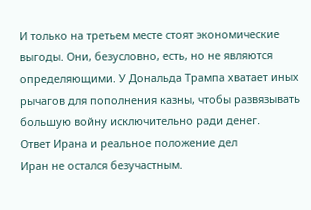И только на третьем месте стоят экономические выгоды. Они, безусловно, есть, но не являются определяющими. У Дональда Трампа хватает иных рычагов для пополнения казны, чтобы развязывать большую войну исключительно ради денег.
Ответ Ирана и реальное положение дел
Иран не остался безучастным.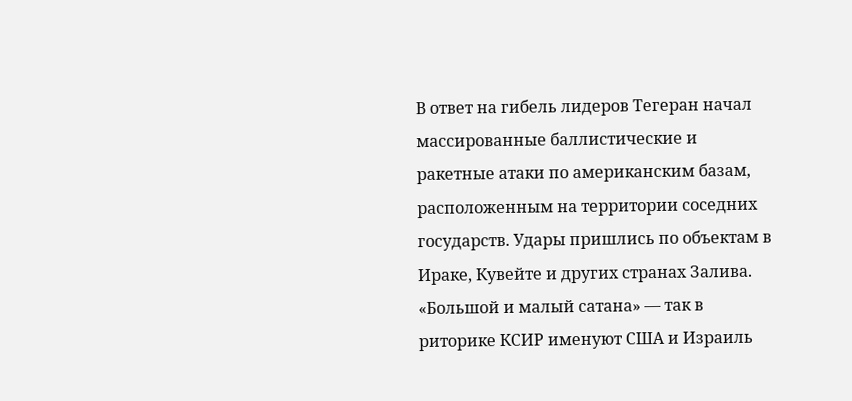В ответ на гибель лидеров Тегеран начал массированные баллистические и ракетные атаки по американским базам, расположенным на территории соседних государств. Удары пришлись по объектам в Ираке, Кувейте и других странах Залива. «Большой и малый сатана» — так в риторике КСИР именуют США и Израиль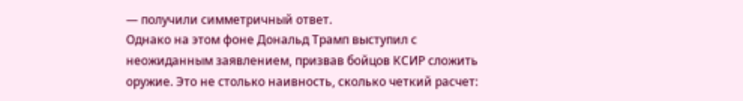— получили симметричный ответ.
Однако на этом фоне Дональд Трамп выступил с неожиданным заявлением, призвав бойцов КСИР сложить оружие. Это не столько наивность, сколько четкий расчет: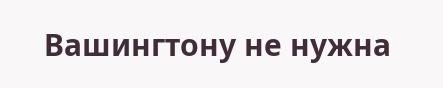Вашингтону не нужна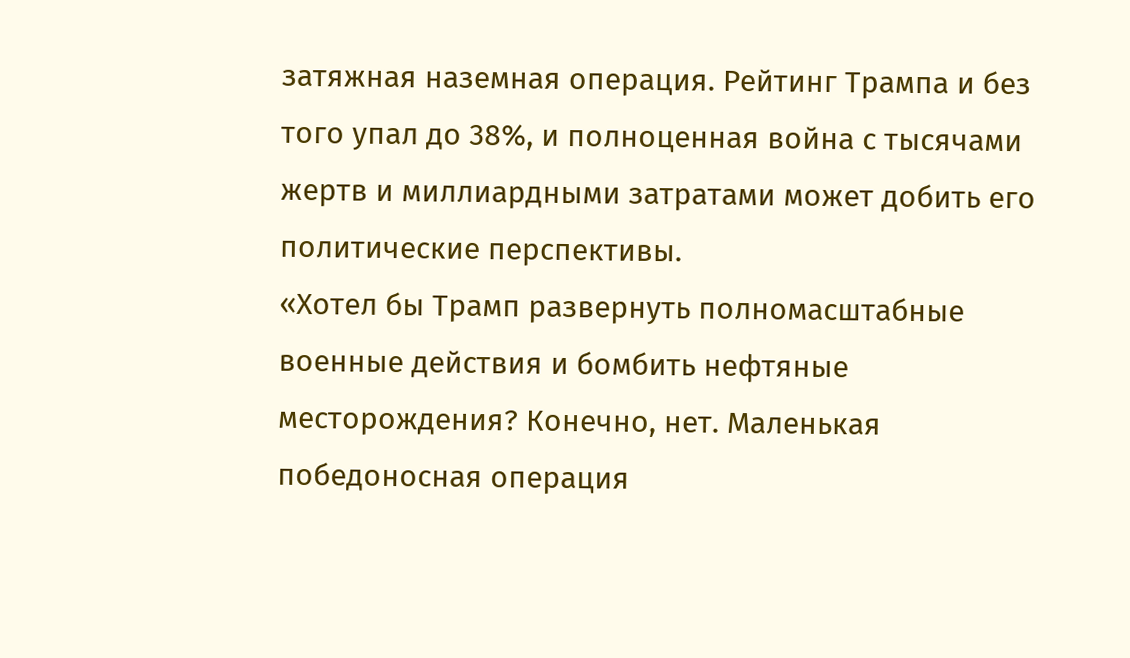затяжная наземная операция. Рейтинг Трампа и без того упал до 38%, и полноценная война с тысячами жертв и миллиардными затратами может добить его политические перспективы.
«Хотел бы Трамп развернуть полномасштабные военные действия и бомбить нефтяные месторождения? Конечно, нет. Маленькая победоносная операция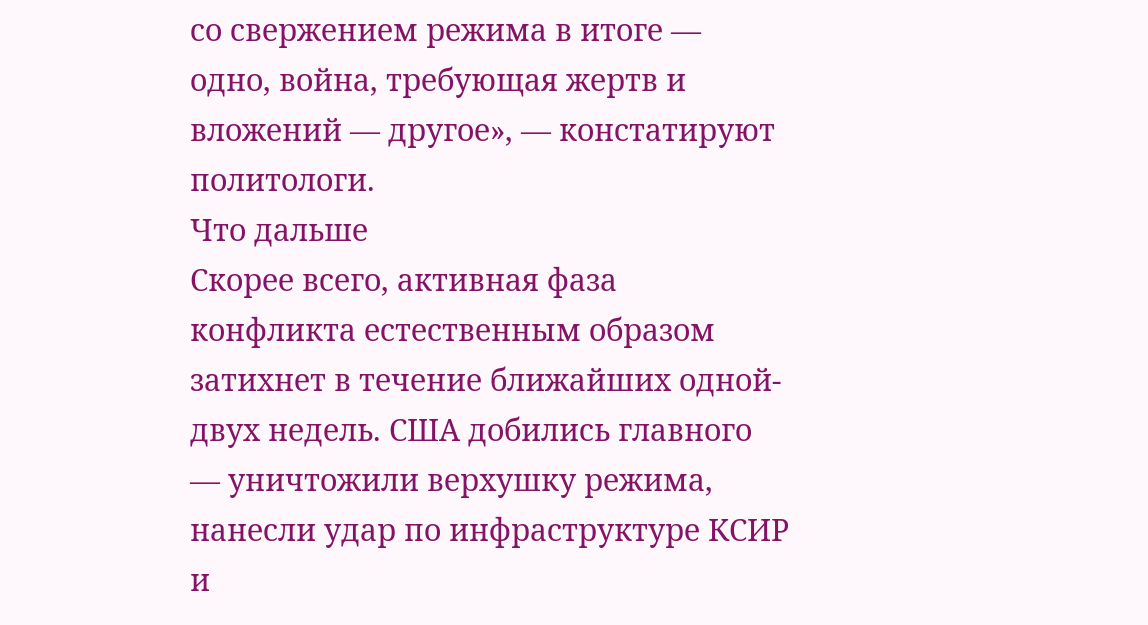со свержением режима в итоге — одно, война, требующая жертв и вложений — другое», — констатируют политологи.
Что дальше
Скорее всего, активная фаза конфликта естественным образом затихнет в течение ближайших одной-двух недель. США добились главного — уничтожили верхушку режима, нанесли удар по инфраструктуре КСИР и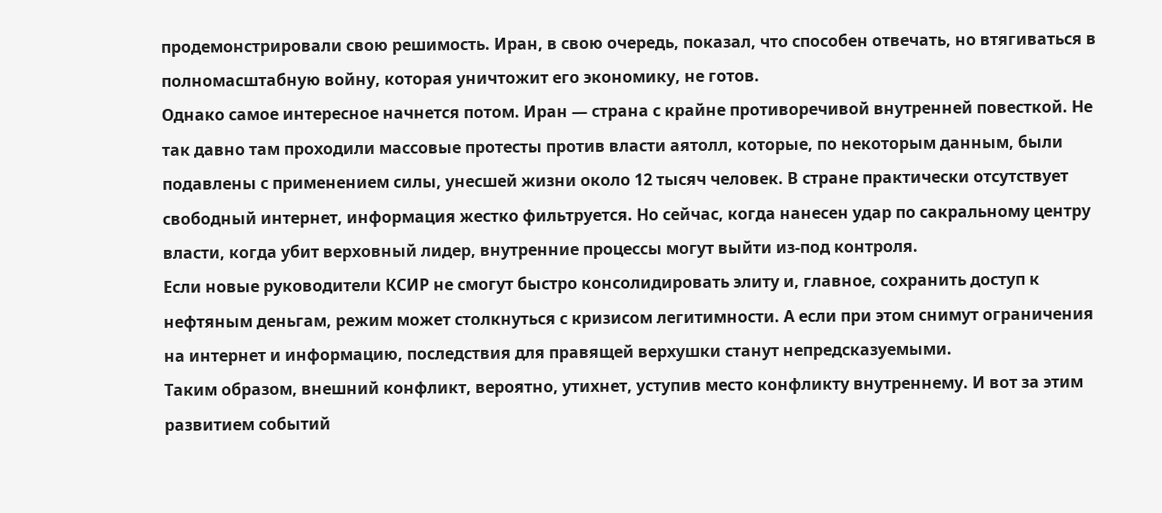продемонстрировали свою решимость. Иран, в свою очередь, показал, что способен отвечать, но втягиваться в полномасштабную войну, которая уничтожит его экономику, не готов.
Однако самое интересное начнется потом. Иран — страна с крайне противоречивой внутренней повесткой. Не так давно там проходили массовые протесты против власти аятолл, которые, по некоторым данным, были подавлены с применением силы, унесшей жизни около 12 тысяч человек. В стране практически отсутствует свободный интернет, информация жестко фильтруется. Но сейчас, когда нанесен удар по сакральному центру власти, когда убит верховный лидер, внутренние процессы могут выйти из-под контроля.
Если новые руководители КСИР не смогут быстро консолидировать элиту и, главное, сохранить доступ к нефтяным деньгам, режим может столкнуться с кризисом легитимности. А если при этом снимут ограничения на интернет и информацию, последствия для правящей верхушки станут непредсказуемыми.
Таким образом, внешний конфликт, вероятно, утихнет, уступив место конфликту внутреннему. И вот за этим развитием событий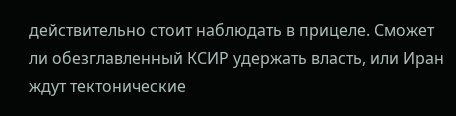действительно стоит наблюдать в прицеле. Сможет ли обезглавленный КСИР удержать власть, или Иран ждут тектонические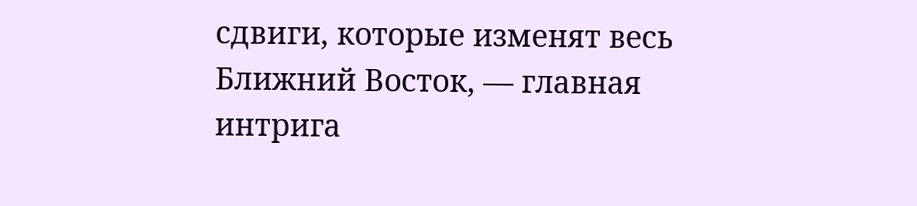сдвиги, которые изменят весь Ближний Восток, — главная интрига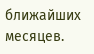ближайших месяцев.